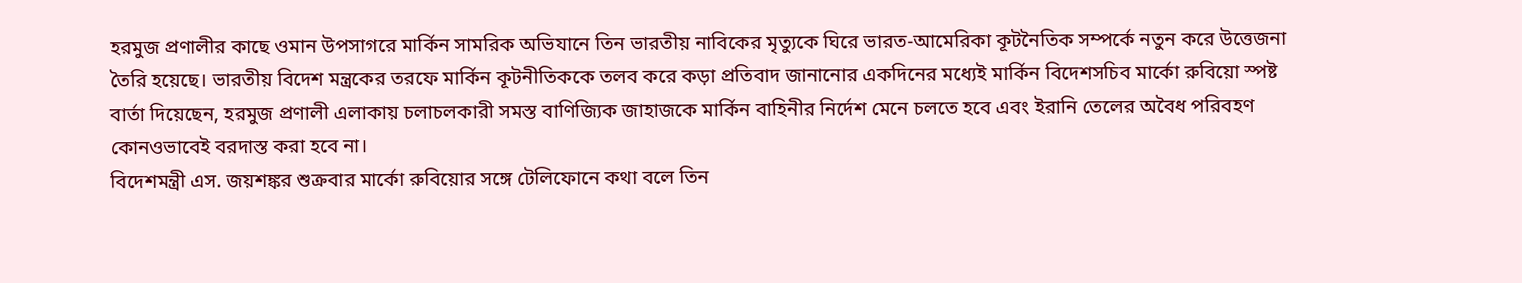হরমুজ প্রণালীর কাছে ওমান উপসাগরে মার্কিন সামরিক অভিযানে তিন ভারতীয় নাবিকের মৃত্যুকে ঘিরে ভারত-আমেরিকা কূটনৈতিক সম্পর্কে নতুন করে উত্তেজনা তৈরি হয়েছে। ভারতীয় বিদেশ মন্ত্রকের তরফে মার্কিন কূটনীতিককে তলব করে কড়া প্রতিবাদ জানানোর একদিনের মধ্যেই মার্কিন বিদেশসচিব মার্কো রুবিয়ো স্পষ্ট বার্তা দিয়েছেন, হরমুজ প্রণালী এলাকায় চলাচলকারী সমস্ত বাণিজ্যিক জাহাজকে মার্কিন বাহিনীর নির্দেশ মেনে চলতে হবে এবং ইরানি তেলের অবৈধ পরিবহণ কোনওভাবেই বরদাস্ত করা হবে না।
বিদেশমন্ত্রী এস. জয়শঙ্কর শুক্রবার মার্কো রুবিয়োর সঙ্গে টেলিফোনে কথা বলে তিন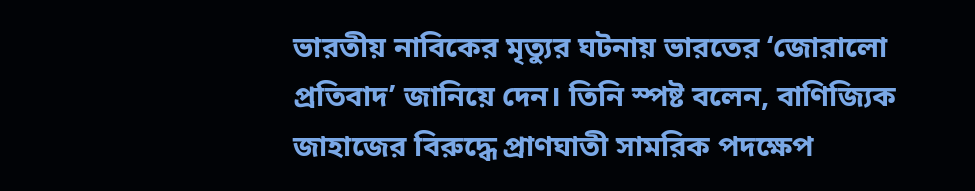ভারতীয় নাবিকের মৃত্যুর ঘটনায় ভারতের ‘জোরালো প্রতিবাদ’ জানিয়ে দেন। তিনি স্পষ্ট বলেন, বাণিজ্যিক জাহাজের বিরুদ্ধে প্রাণঘাতী সামরিক পদক্ষেপ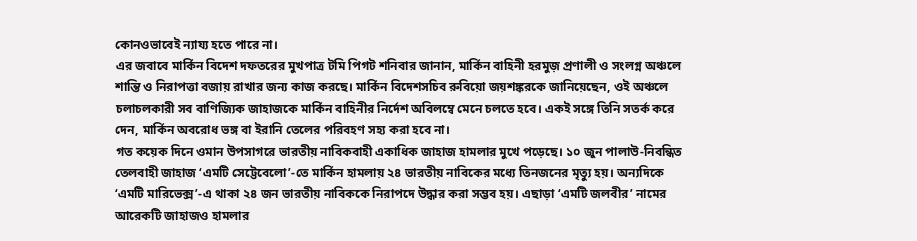কোনওভাবেই ন্যায্য হতে পারে না।
এর জবাবে মার্কিন বিদেশ দফতরের মুখপাত্র টমি পিগট শনিবার জানান, মার্কিন বাহিনী হরমুজ় প্রণালী ও সংলগ্ন অঞ্চলে শান্তি ও নিরাপত্তা বজায় রাখার জন্য কাজ করছে। মার্কিন বিদেশসচিব রুবিয়ো জয়শঙ্করকে জানিয়েছেন, ওই অঞ্চলে চলাচলকারী সব বাণিজ্যিক জাহাজকে মার্কিন বাহিনীর নির্দেশ অবিলম্বে মেনে চলতে হবে। একই সঙ্গে তিনি সতর্ক করে দেন, মার্কিন অবরোধ ভঙ্গ বা ইরানি তেলের পরিবহণ সহ্য করা হবে না।
গত কয়েক দিনে ওমান উপসাগরে ভারতীয় নাবিকবাহী একাধিক জাহাজ হামলার মুখে পড়েছে। ১০ জুন পালাউ-নিবন্ধিত তেলবাহী জাহাজ ‘এমটি সেট্টেবেলো’-তে মার্কিন হামলায় ২৪ ভারতীয় নাবিকের মধ্যে তিনজনের মৃত্যু হয়। অন্যদিকে ‘এমটি মারিভেক্স’-এ থাকা ২৪ জন ভারতীয় নাবিককে নিরাপদে উদ্ধার করা সম্ভব হয়। এছাড়া ‘এমটি জলবীর’ নামের আরেকটি জাহাজও হামলার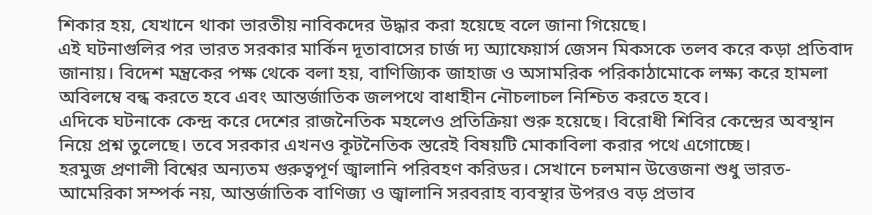শিকার হয়, যেখানে থাকা ভারতীয় নাবিকদের উদ্ধার করা হয়েছে বলে জানা গিয়েছে।
এই ঘটনাগুলির পর ভারত সরকার মার্কিন দূতাবাসের চার্জ দ্য অ্যাফেয়ার্স জেসন মিকসকে তলব করে কড়া প্রতিবাদ জানায়। বিদেশ মন্ত্রকের পক্ষ থেকে বলা হয়, বাণিজ্যিক জাহাজ ও অসামরিক পরিকাঠামোকে লক্ষ্য করে হামলা অবিলম্বে বন্ধ করতে হবে এবং আন্তর্জাতিক জলপথে বাধাহীন নৌচলাচল নিশ্চিত করতে হবে।
এদিকে ঘটনাকে কেন্দ্র করে দেশের রাজনৈতিক মহলেও প্রতিক্রিয়া শুরু হয়েছে। বিরোধী শিবির কেন্দ্রের অবস্থান নিয়ে প্রশ্ন তুলেছে। তবে সরকার এখনও কূটনৈতিক স্তরেই বিষয়টি মোকাবিলা করার পথে এগোচ্ছে।
হরমুজ প্রণালী বিশ্বের অন্যতম গুরুত্বপূর্ণ জ্বালানি পরিবহণ করিডর। সেখানে চলমান উত্তেজনা শুধু ভারত-আমেরিকা সম্পর্ক নয়, আন্তর্জাতিক বাণিজ্য ও জ্বালানি সরবরাহ ব্যবস্থার উপরও বড় প্রভাব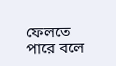ফেলতে পারে বলে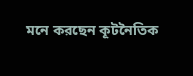মনে করছেন কূটনৈতিক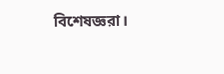বিশেষজ্ঞরা।